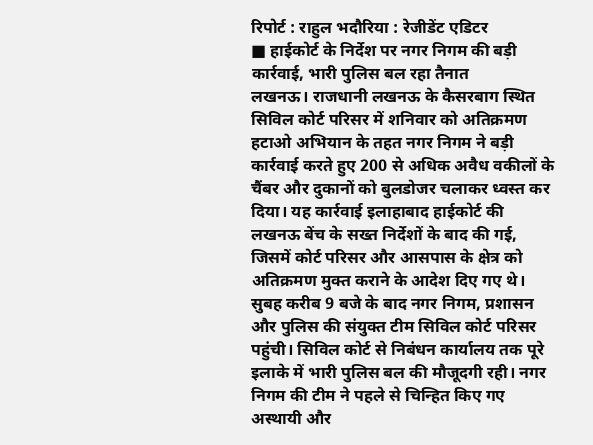रिपोर्ट : राहुल भदौरिया : रेजीडेंट एडिटर
■ हाईकोर्ट के निर्देश पर नगर निगम की बड़ी कार्रवाई, भारी पुलिस बल रहा तैनात
लखनऊ। राजधानी लखनऊ के कैसरबाग स्थित सिविल कोर्ट परिसर में शनिवार को अतिक्रमण हटाओ अभियान के तहत नगर निगम ने बड़ी कार्रवाई करते हुए 200 से अधिक अवैध वकीलों के चैंबर और दुकानों को बुलडोजर चलाकर ध्वस्त कर दिया। यह कार्रवाई इलाहाबाद हाईकोर्ट की लखनऊ बेंच के सख्त निर्देशों के बाद की गई, जिसमें कोर्ट परिसर और आसपास के क्षेत्र को अतिक्रमण मुक्त कराने के आदेश दिए गए थे।
सुबह करीब 9 बजे के बाद नगर निगम, प्रशासन और पुलिस की संयुक्त टीम सिविल कोर्ट परिसर पहुंची। सिविल कोर्ट से निबंधन कार्यालय तक पूरे इलाके में भारी पुलिस बल की मौजूदगी रही। नगर निगम की टीम ने पहले से चिन्हित किए गए अस्थायी और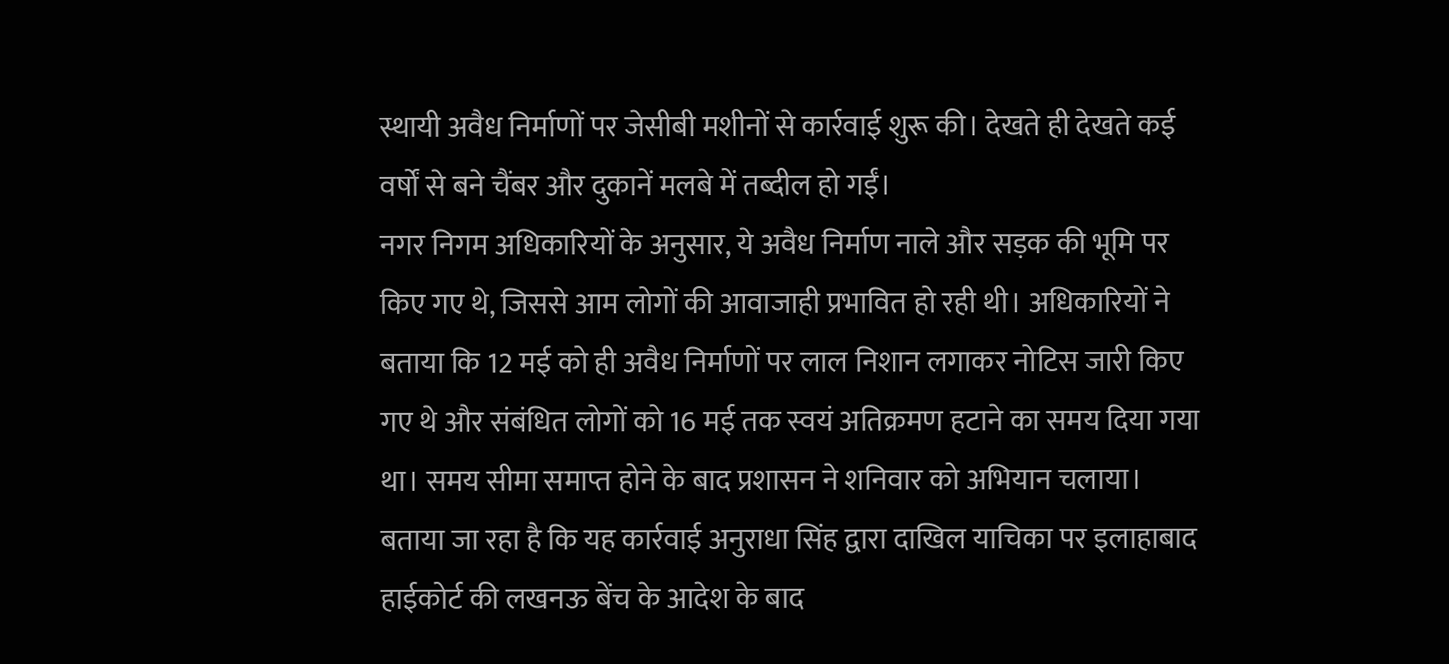स्थायी अवैध निर्माणों पर जेसीबी मशीनों से कार्रवाई शुरू की। देखते ही देखते कई वर्षों से बने चैंबर और दुकानें मलबे में तब्दील हो गईं।
नगर निगम अधिकारियों के अनुसार, ये अवैध निर्माण नाले और सड़क की भूमि पर किए गए थे, जिससे आम लोगों की आवाजाही प्रभावित हो रही थी। अधिकारियों ने बताया कि 12 मई को ही अवैध निर्माणों पर लाल निशान लगाकर नोटिस जारी किए गए थे और संबंधित लोगों को 16 मई तक स्वयं अतिक्रमण हटाने का समय दिया गया था। समय सीमा समाप्त होने के बाद प्रशासन ने शनिवार को अभियान चलाया।
बताया जा रहा है कि यह कार्रवाई अनुराधा सिंह द्वारा दाखिल याचिका पर इलाहाबाद हाईकोर्ट की लखनऊ बेंच के आदेश के बाद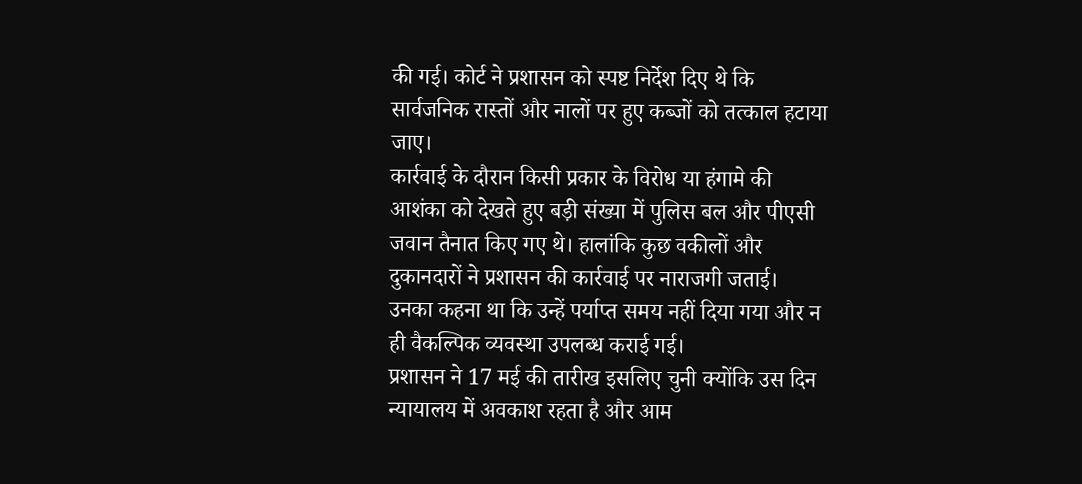की गई। कोर्ट ने प्रशासन को स्पष्ट निर्देश दिए थे कि सार्वजनिक रास्तों और नालों पर हुए कब्जों को तत्काल हटाया जाए।
कार्रवाई के दौरान किसी प्रकार के विरोध या हंगामे की आशंका को देखते हुए बड़ी संख्या में पुलिस बल और पीएसी जवान तैनात किए गए थे। हालांकि कुछ वकीलों और दुकानदारों ने प्रशासन की कार्रवाई पर नाराजगी जताई। उनका कहना था कि उन्हें पर्याप्त समय नहीं दिया गया और न ही वैकल्पिक व्यवस्था उपलब्ध कराई गई।
प्रशासन ने 17 मई की तारीख इसलिए चुनी क्योंकि उस दिन न्यायालय में अवकाश रहता है और आम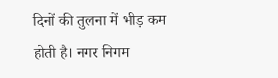दिनों की तुलना में भीड़ कम होती है। नगर निगम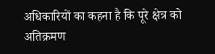अधिकारियों का कहना है कि पूरे क्षेत्र को अतिक्रमण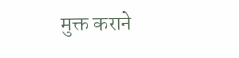मुक्त कराने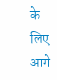के लिए आगे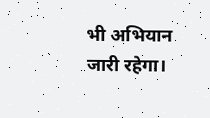भी अभियान जारी रहेगा।